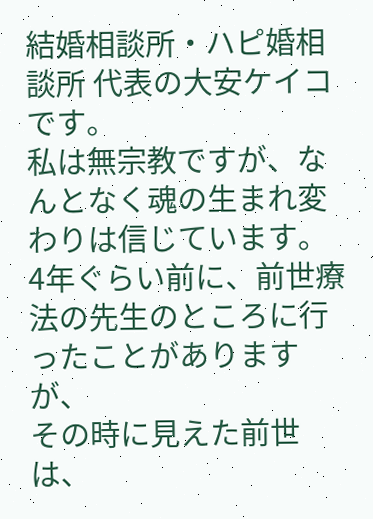結婚相談所・ハピ婚相談所 代表の大安ケイコです。
私は無宗教ですが、なんとなく魂の生まれ変わりは信じています。
4年ぐらい前に、前世療法の先生のところに行ったことがありますが、
その時に見えた前世は、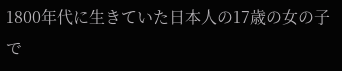1800年代に生きていた日本人の17歳の女の子で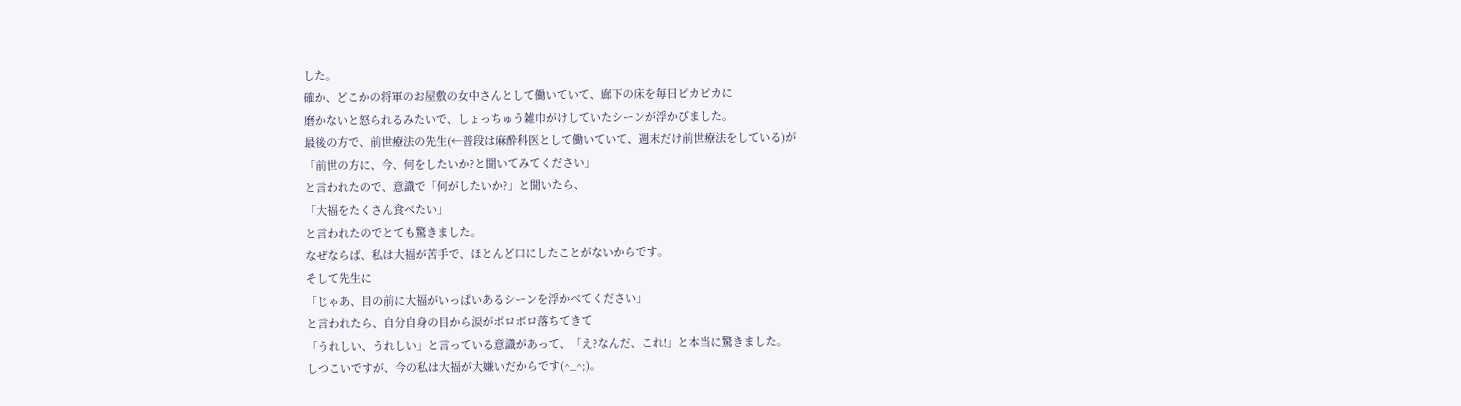した。
確か、どこかの将軍のお屋敷の女中さんとして働いていて、廊下の床を毎日ピカピカに
磨かないと怒られるみたいで、しょっちゅう雑巾がけしていたシーンが浮かびました。
最後の方で、前世療法の先生(←普段は麻酔科医として働いていて、週末だけ前世療法をしている)が
「前世の方に、今、何をしたいか?と聞いてみてください」
と言われたので、意識で「何がしたいか?」と聞いたら、
「大福をたくさん食べたい」
と言われたのでとても驚きました。
なぜならば、私は大福が苦手で、ほとんど口にしたことがないからです。
そして先生に
「じゃあ、目の前に大福がいっぱいあるシーンを浮かべてください」
と言われたら、自分自身の目から涙がボロボロ落ちてきて
「うれしい、うれしい」と言っている意識があって、「え?なんだ、これ!」と本当に驚きました。
しつこいですが、今の私は大福が大嫌いだからです(^_^;)。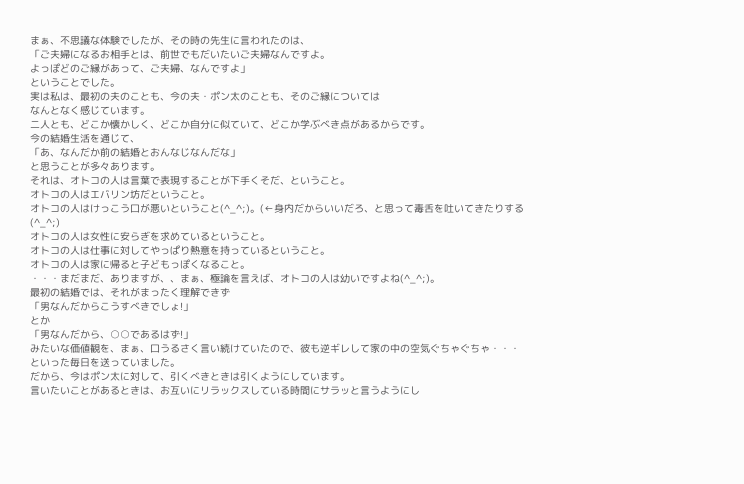まぁ、不思議な体験でしたが、その時の先生に言われたのは、
「ご夫婦になるお相手とは、前世でもだいたいご夫婦なんですよ。
よっぽどのご縁があって、ご夫婦、なんですよ」
ということでした。
実は私は、最初の夫のことも、今の夫・ポン太のことも、そのご縁については
なんとなく感じています。
二人とも、どこか懐かしく、どこか自分に似ていて、どこか学ぶべき点があるからです。
今の結婚生活を通じて、
「あ、なんだか前の結婚とおんなじなんだな」
と思うことが多々あります。
それは、オトコの人は言葉で表現することが下手くそだ、ということ。
オトコの人はエバリン坊だということ。
オトコの人はけっこう口が悪いということ(^_^;)。(←身内だからいいだろ、と思って毒舌を吐いてきたりする(^_^;)
オトコの人は女性に安らぎを求めているということ。
オトコの人は仕事に対してやっぱり熱意を持っているということ。
オトコの人は家に帰ると子どもっぽくなること。
・・・まだまだ、ありますが、、まぁ、極論を言えば、オトコの人は幼いですよね(^_^;)。
最初の結婚では、それがまったく理解できず
「男なんだからこうすべきでしょ!」
とか
「男なんだから、○○であるはず!」
みたいな価値観を、まぁ、口うるさく言い続けていたので、彼も逆ギレして家の中の空気ぐちゃぐちゃ・・・
といった毎日を送っていました。
だから、今はポン太に対して、引くべきときは引くようにしています。
言いたいことがあるときは、お互いにリラックスしている時間にサラッと言うようにし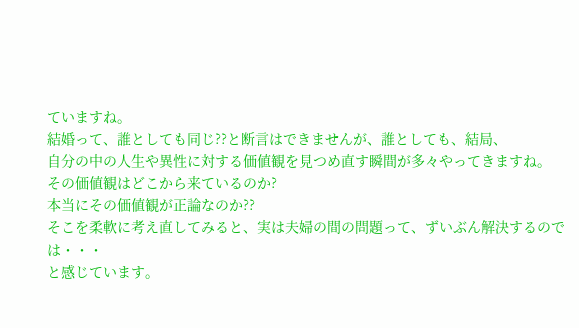ていますね。
結婚って、誰としても同じ??と断言はできませんが、誰としても、結局、
自分の中の人生や異性に対する価値観を見つめ直す瞬間が多々やってきますね。
その価値観はどこから来ているのか?
本当にその価値観が正論なのか??
そこを柔軟に考え直してみると、実は夫婦の間の問題って、ずいぶん解決するのでは・・・
と感じています。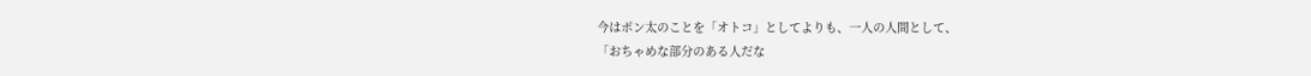今はポン太のことを「オトコ」としてよりも、一人の人間として、
「おちゃめな部分のある人だな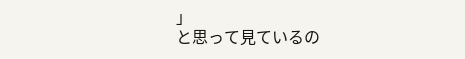」
と思って見ているの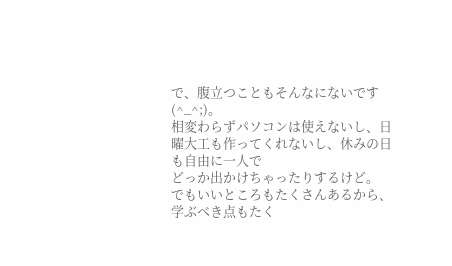で、腹立つこともそんなにないです(^_^;)。
相変わらずパソコンは使えないし、日曜大工も作ってくれないし、休みの日も自由に一人で
どっか出かけちゃったりするけど。
でもいいところもたくさんあるから、学ぶべき点もたく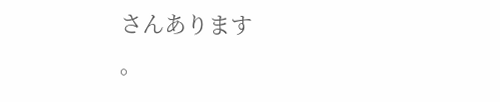さんあります
。